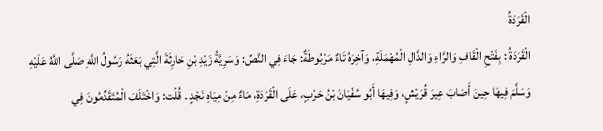الْقَرَدَةُ
الْقَرَدَةُ : بِفَتْحِ الْقَافِ وَالرَّاءِ وَالدَّالِ الْمُهْمَلَةِ، وَآخِرَهُ تَاءٌ مَرْبُوطَةٌ: جَاءَ فِي النَّصِّ: وَسَرِيَّةُ زَيْدِ بْنِ حَارِثَةَ الَّتِي بَعَثَهُ رَسُولُ اللَّهِ صَلَّى اللَّهُ عَلَيْهِ وَسَلَّمَ فِيهَا حِينَ أَصَابَ عِيرَ قُرَيْشٍ، وَفِيهَا أَبُو سُفْيَانَ بْنُ حَرْبٍ، عَلَى الْقَرَدَةِ، مَاءٌ مِنْ مِيَاهِ نَجْدٍ . قُلْت: وَاخْتَلَفَ الْمُتَقَدِّمُونَ فِي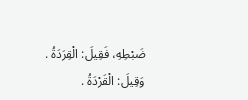ضَبْطِهِ، فَقِيلَ: الْقِرَدَةُ . وَقِيلَ: الْقَرْدَةُ .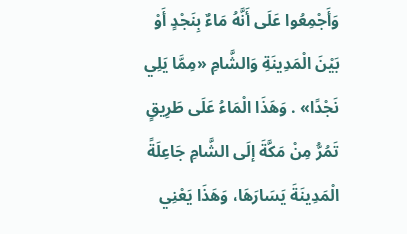وَأَجْمِعُوا عَلَى أَنَّهُ مَاءٌ بِنَجْدٍ أَوْ بَيْنَ الْمَدِينَةِ وَالشَّامِ «مِمَّا يَلِي نَجْدًا» . وَهَذَا الْمَاءُ عَلَى طَرِيقٍ تَمُرُّ مِنْ مَكَّةَ إلَى الشَّامِ جَاعِلَةً الْمَدِينَةَ يَسَارَهَا، وَهَذَا يَعْنِي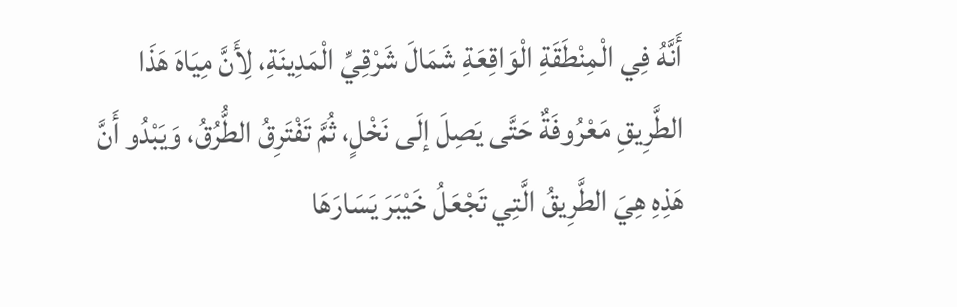أَنَّهُ فِي الْمِنْطَقَةِ الْوَاقِعَةِ شَمَالَ شَرْقِيِّ الْمَدِينَةِ، لِأَنَّ مِيَاهَ هَذَا الطَّرِيقِ مَعْرُوفَةٌ حَتَّى يَصِلَ إلَى نَخْلٍ، ثُمَّ تَفْتَرِقُ الطُّرُقُ، وَيَبْدُو أَنَّ هَذِهِ هِيَ الطَّرِيقُ الَّتِي تَجْعَلُ خَيْبَرَ يَسَارَهَا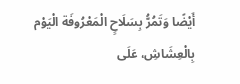أَيْضًا وَتَمُرُّ بِسَلَاحٍ الْمَعْرُوفَة الْيَوْم بِالْعِشَاشِ، عَلَى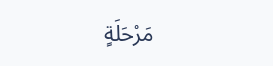مَرْحَلَةٍ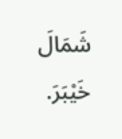شَمَالَ خَيْبَرَ.